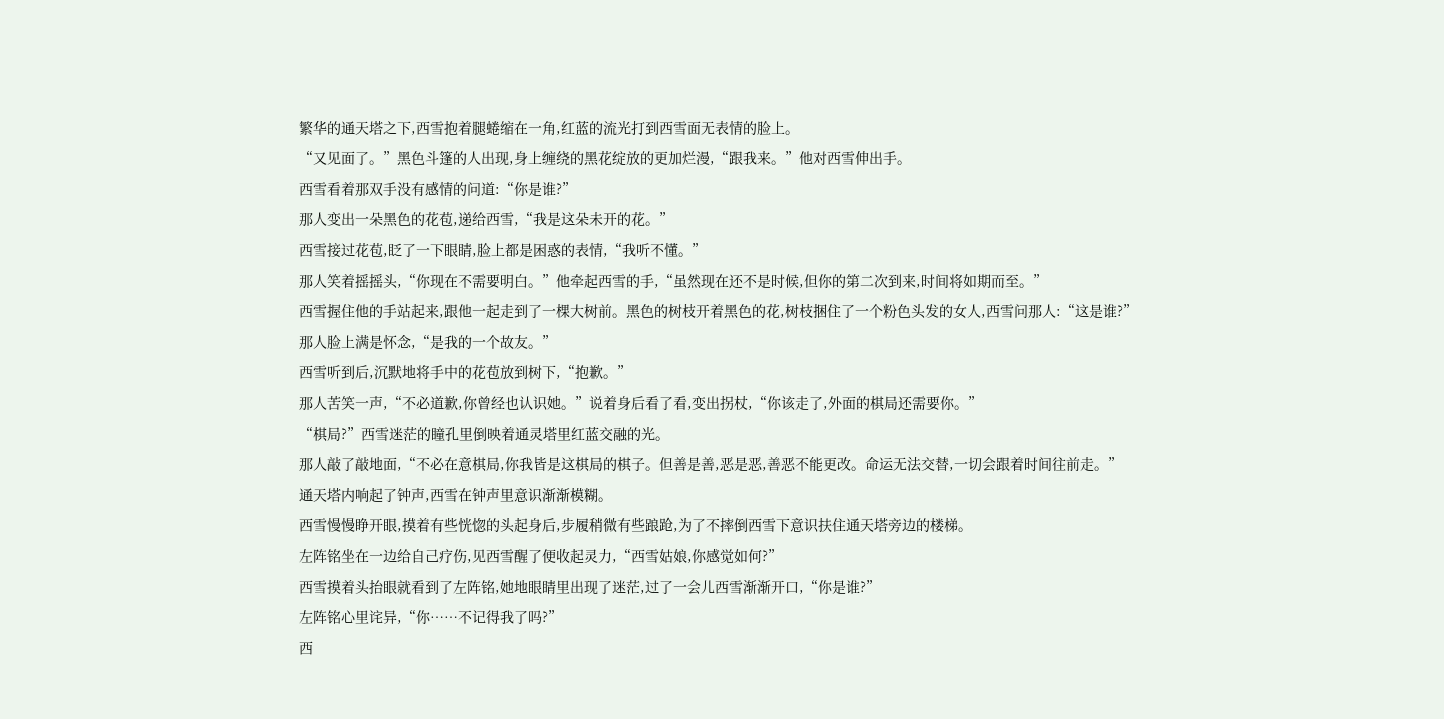繁华的通天塔之下,西雪抱着腿蜷缩在一角,红蓝的流光打到西雪面无表情的脸上。
“又见面了。”黑色斗篷的人出现,身上缠绕的黑花绽放的更加烂漫,“跟我来。”他对西雪伸出手。
西雪看着那双手没有感情的问道:“你是谁?”
那人变出一朵黑色的花苞,递给西雪,“我是这朵未开的花。”
西雪接过花苞,眨了一下眼睛,脸上都是困惑的表情,“我听不懂。”
那人笑着摇摇头,“你现在不需要明白。”他牵起西雪的手,“虽然现在还不是时候,但你的第二次到来,时间将如期而至。”
西雪握住他的手站起来,跟他一起走到了一棵大树前。黑色的树枝开着黑色的花,树枝捆住了一个粉色头发的女人,西雪问那人:“这是谁?”
那人脸上满是怀念,“是我的一个故友。”
西雪听到后,沉默地将手中的花苞放到树下,“抱歉。”
那人苦笑一声,“不必道歉,你曾经也认识她。”说着身后看了看,变出拐杖,“你该走了,外面的棋局还需要你。”
“棋局?”西雪迷茫的瞳孔里倒映着通灵塔里红蓝交融的光。
那人敲了敲地面,“不必在意棋局,你我皆是这棋局的棋子。但善是善,恶是恶,善恶不能更改。命运无法交替,一切会跟着时间往前走。”
通天塔内响起了钟声,西雪在钟声里意识渐渐模糊。
西雪慢慢睁开眼,摸着有些恍惚的头起身后,步履稍微有些踉跄,为了不摔倒西雪下意识扶住通天塔旁边的楼梯。
左阵铭坐在一边给自己疗伤,见西雪醒了便收起灵力,“西雪姑娘,你感觉如何?”
西雪摸着头抬眼就看到了左阵铭,她地眼睛里出现了迷茫,过了一会儿西雪渐渐开口,“你是谁?”
左阵铭心里诧异,“你……不记得我了吗?”
西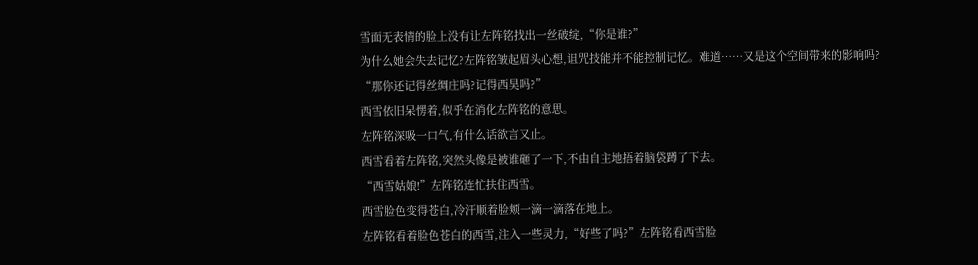雪面无表情的脸上没有让左阵铭找出一丝破绽,“你是谁?”
为什么她会失去记忆?左阵铭皱起眉头心想,诅咒技能并不能控制记忆。难道……又是这个空间带来的影响吗?
“那你还记得丝绸庄吗?记得西昊吗?”
西雪依旧呆愣着,似乎在消化左阵铭的意思。
左阵铭深吸一口气,有什么话欲言又止。
西雪看着左阵铭,突然头像是被谁砸了一下,不由自主地捂着脑袋蹲了下去。
“西雪姑娘!”左阵铭连忙扶住西雪。
西雪脸色变得苍白,冷汗顺着脸颊一滴一滴落在地上。
左阵铭看着脸色苍白的西雪,注入一些灵力,“好些了吗?”左阵铭看西雪脸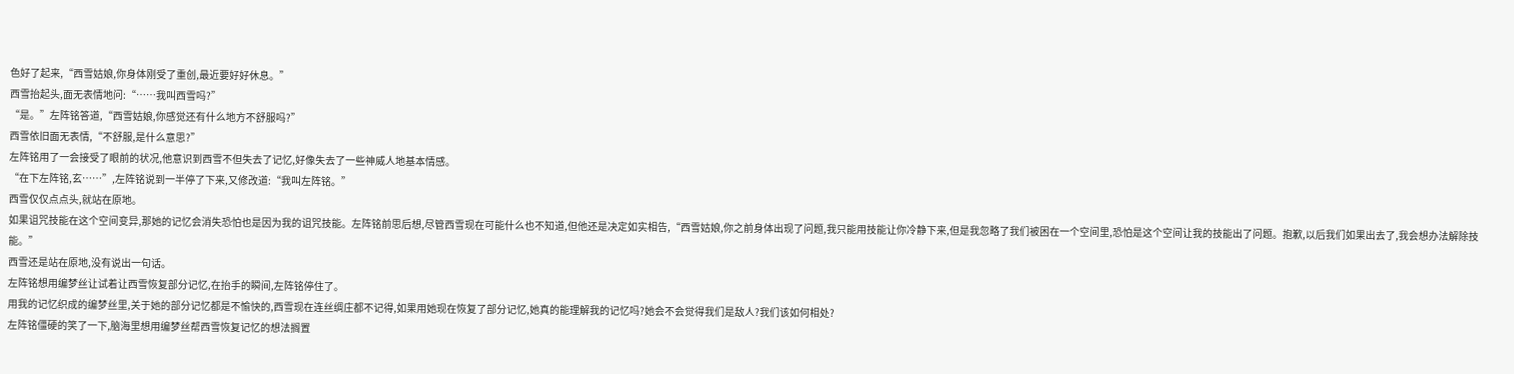色好了起来,“西雪姑娘,你身体刚受了重创,最近要好好休息。”
西雪抬起头,面无表情地问:“……我叫西雪吗?”
“是。”左阵铭答道,“西雪姑娘,你感觉还有什么地方不舒服吗?”
西雪依旧面无表情,“不舒服,是什么意思?”
左阵铭用了一会接受了眼前的状况,他意识到西雪不但失去了记忆,好像失去了一些神威人地基本情感。
“在下左阵铭,玄……”,左阵铭说到一半停了下来,又修改道:“我叫左阵铭。”
西雪仅仅点点头,就站在原地。
如果诅咒技能在这个空间变异,那她的记忆会消失恐怕也是因为我的诅咒技能。左阵铭前思后想,尽管西雪现在可能什么也不知道,但他还是决定如实相告,“西雪姑娘,你之前身体出现了问题,我只能用技能让你冷静下来,但是我忽略了我们被困在一个空间里,恐怕是这个空间让我的技能出了问题。抱歉,以后我们如果出去了,我会想办法解除技能。”
西雪还是站在原地,没有说出一句话。
左阵铭想用编梦丝让试着让西雪恢复部分记忆,在抬手的瞬间,左阵铭停住了。
用我的记忆织成的编梦丝里,关于她的部分记忆都是不愉快的,西雪现在连丝绸庄都不记得,如果用她现在恢复了部分记忆,她真的能理解我的记忆吗?她会不会觉得我们是敌人?我们该如何相处?
左阵铭僵硬的笑了一下,脑海里想用编梦丝帮西雪恢复记忆的想法搁置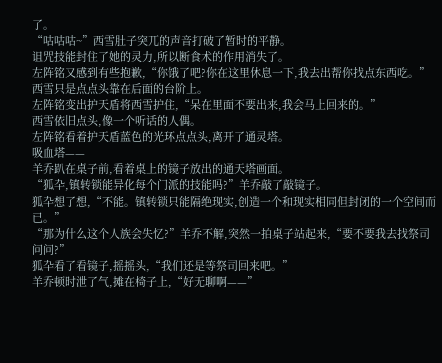了。
“咕咕咕~”西雪肚子突兀的声音打破了暂时的平静。
诅咒技能封住了她的灵力,所以断食术的作用消失了。
左阵铭又感到有些抱歉,“你饿了吧?你在这里休息一下,我去出帮你找点东西吃。”
西雪只是点点头靠在后面的台阶上。
左阵铭变出护天盾将西雪护住,“呆在里面不要出来,我会马上回来的。”
西雪依旧点头,像一个听话的人偶。
左阵铭看着护天盾蓝色的光环点点头,离开了通灵塔。
吸血塔——
羊乔趴在桌子前,看着桌上的镜子放出的通天塔画面。
“狐卆,镇转锁能异化每个门派的技能吗?”羊乔敲了敲镜子。
狐卆想了想,“不能。镇转锁只能隔绝现实,创造一个和现实相同但封闭的一个空间而已。”
“那为什么这个人族会失忆?”羊乔不解,突然一拍桌子站起来,“要不要我去找祭司问问?”
狐卆看了看镜子,摇摇头,“我们还是等祭司回来吧。”
羊乔顿时泄了气,摊在椅子上,“好无聊啊——”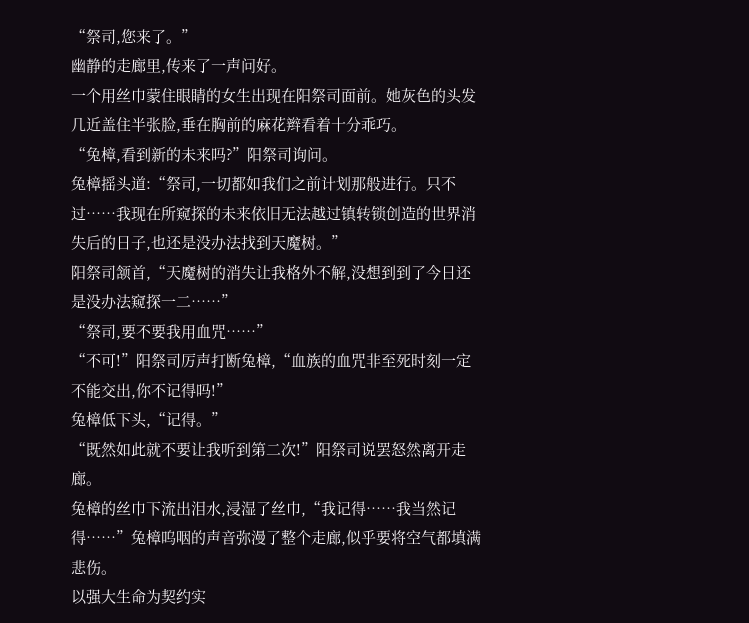“祭司,您来了。”
幽静的走廊里,传来了一声问好。
一个用丝巾蒙住眼睛的女生出现在阳祭司面前。她灰色的头发几近盖住半张脸,垂在胸前的麻花辫看着十分乖巧。
“兔樟,看到新的未来吗?”阳祭司询问。
兔樟摇头道:“祭司,一切都如我们之前计划那般进行。只不过……我现在所窥探的未来依旧无法越过镇转锁创造的世界消失后的日子,也还是没办法找到天魔树。”
阳祭司颔首,“天魔树的消失让我格外不解,没想到到了今日还是没办法窥探一二……”
“祭司,要不要我用血咒……”
“不可!”阳祭司厉声打断兔樟,“血族的血咒非至死时刻一定不能交出,你不记得吗!”
兔樟低下头,“记得。”
“既然如此就不要让我听到第二次!”阳祭司说罢怒然离开走廊。
兔樟的丝巾下流出泪水,浸湿了丝巾,“我记得……我当然记得……”兔樟呜咽的声音弥漫了整个走廊,似乎要将空气都填满悲伤。
以强大生命为契约实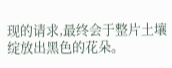现的请求,最终会于整片土壤绽放出黑色的花朵。